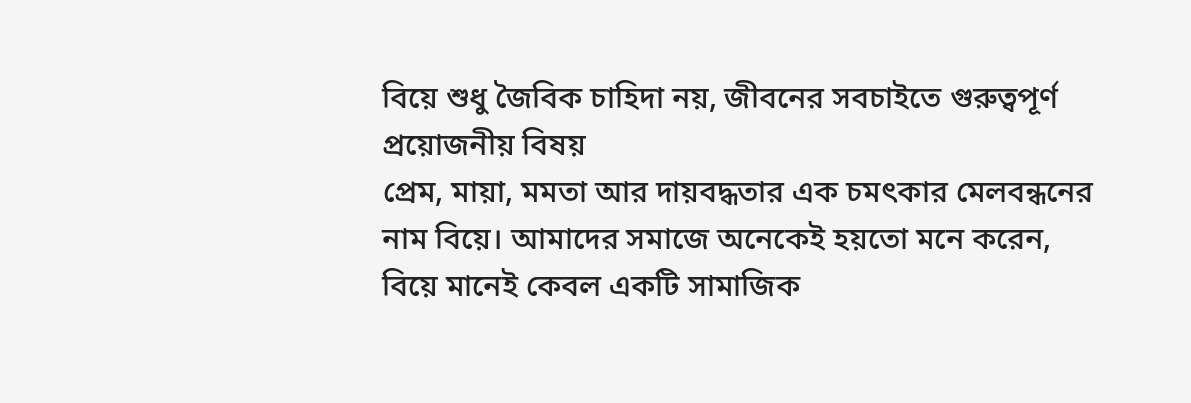বিয়ে শুধু জৈবিক চাহিদা নয়, জীবনের সবচাইতে গুরুত্বপূর্ণ প্রয়োজনীয় বিষয়
প্রেম, মায়া, মমতা আর দায়বদ্ধতার এক চমৎকার মেলবন্ধনের নাম বিয়ে। আমাদের সমাজে অনেকেই হয়তো মনে করেন, বিয়ে মানেই কেবল একটি সামাজিক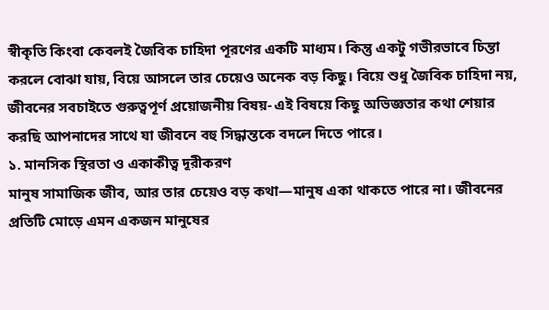স্বীকৃতি কিংবা কেবলই জৈবিক চাহিদা পূরণের একটি মাধ্যম। কিন্তু একটু গভীরভাবে চিন্তা করলে বোঝা যায়, বিয়ে আসলে তার চেয়েও অনেক বড় কিছু। বিয়ে শুধু জৈবিক চাহিদা নয়, জীবনের সবচাইতে গুরুত্বপূর্ণ প্রয়োজনীয় বিষয়- এই বিষয়ে কিছু অভিজ্ঞতার কথা শেয়ার করছি আপনাদের সাথে যা জীবনে বহু সিদ্ধান্তকে বদলে দিতে পারে।
১. মানসিক স্থিরতা ও একাকীত্ব দূরীকরণ
মানুষ সামাজিক জীব, আর তার চেয়েও বড় কথা—মানুষ একা থাকতে পারে না। জীবনের প্রতিটি মোড়ে এমন একজন মানুষের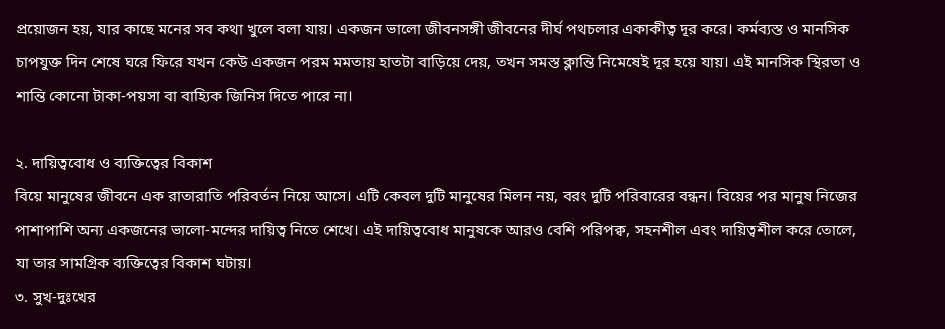প্রয়োজন হয়, যার কাছে মনের সব কথা খুলে বলা যায়। একজন ভালো জীবনসঙ্গী জীবনের দীর্ঘ পথচলার একাকীত্ব দূর করে। কর্মব্যস্ত ও মানসিক চাপযুক্ত দিন শেষে ঘরে ফিরে যখন কেউ একজন পরম মমতায় হাতটা বাড়িয়ে দেয়, তখন সমস্ত ক্লান্তি নিমেষেই দূর হয়ে যায়। এই মানসিক স্থিরতা ও শান্তি কোনো টাকা-পয়সা বা বাহ্যিক জিনিস দিতে পারে না।

২. দায়িত্ববোধ ও ব্যক্তিত্বের বিকাশ
বিয়ে মানুষের জীবনে এক রাতারাতি পরিবর্তন নিয়ে আসে। এটি কেবল দুটি মানুষের মিলন নয়, বরং দুটি পরিবারের বন্ধন। বিয়ের পর মানুষ নিজের পাশাপাশি অন্য একজনের ভালো-মন্দের দায়িত্ব নিতে শেখে। এই দায়িত্ববোধ মানুষকে আরও বেশি পরিপক্ব, সহনশীল এবং দায়িত্বশীল করে তোলে, যা তার সামগ্রিক ব্যক্তিত্বের বিকাশ ঘটায়।
৩. সুখ-দুঃখের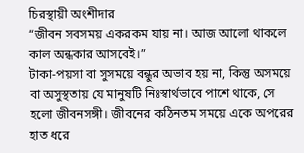চিরস্থায়ী অংশীদার
“জীবন সবসময় একরকম যায় না। আজ আলো থাকলে কাল অন্ধকার আসবেই।”
টাকা-পয়সা বা সুসময়ে বন্ধুর অভাব হয় না, কিন্তু অসময়ে বা অসুস্থতায় যে মানুষটি নিঃস্বার্থভাবে পাশে থাকে, সে হলো জীবনসঙ্গী। জীবনের কঠিনতম সময়ে একে অপরের হাত ধরে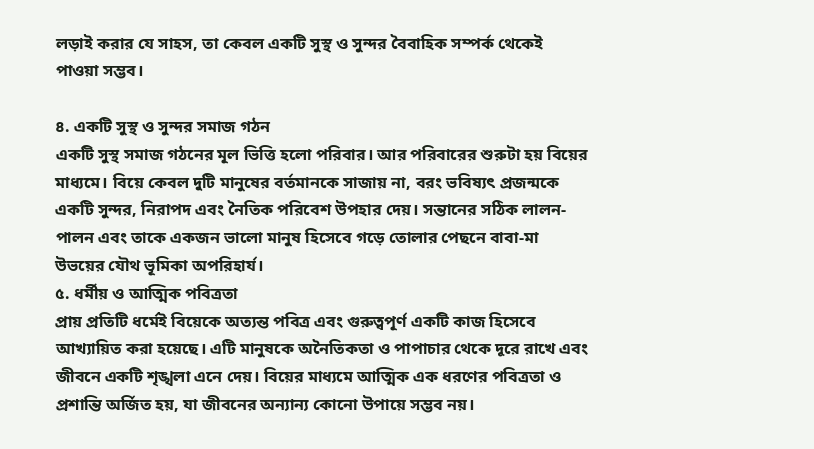লড়াই করার যে সাহস, তা কেবল একটি সুস্থ ও সুন্দর বৈবাহিক সম্পর্ক থেকেই পাওয়া সম্ভব।

৪. একটি সুস্থ ও সুন্দর সমাজ গঠন
একটি সুস্থ সমাজ গঠনের মূল ভিত্তি হলো পরিবার। আর পরিবারের শুরুটা হয় বিয়ের মাধ্যমে। বিয়ে কেবল দুটি মানুষের বর্তমানকে সাজায় না, বরং ভবিষ্যৎ প্রজন্মকে একটি সুন্দর, নিরাপদ এবং নৈতিক পরিবেশ উপহার দেয়। সন্তানের সঠিক লালন-পালন এবং তাকে একজন ভালো মানুষ হিসেবে গড়ে তোলার পেছনে বাবা-মা উভয়ের যৌথ ভূমিকা অপরিহার্য।
৫. ধর্মীয় ও আত্মিক পবিত্রতা
প্রায় প্রতিটি ধর্মেই বিয়েকে অত্যন্ত পবিত্র এবং গুরুত্বপূর্ণ একটি কাজ হিসেবে আখ্যায়িত করা হয়েছে। এটি মানুষকে অনৈতিকতা ও পাপাচার থেকে দূরে রাখে এবং জীবনে একটি শৃঙ্খলা এনে দেয়। বিয়ের মাধ্যমে আত্মিক এক ধরণের পবিত্রতা ও প্রশান্তি অর্জিত হয়, যা জীবনের অন্যান্য কোনো উপায়ে সম্ভব নয়।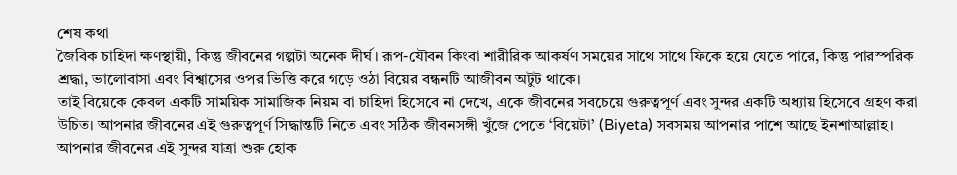শেষ কথা
জৈবিক চাহিদা ক্ষণস্থায়ী, কিন্তু জীবনের গল্পটা অনেক দীর্ঘ। রূপ-যৌবন কিংবা শারীরিক আকর্ষণ সময়ের সাথে সাথে ফিকে হয়ে যেতে পারে, কিন্তু পারস্পরিক শ্রদ্ধা, ভালোবাসা এবং বিশ্বাসের ওপর ভিত্তি করে গড়ে ওঠা বিয়ের বন্ধনটি আজীবন অটুট থাকে।
তাই বিয়েকে কেবল একটি সাময়িক সামাজিক নিয়ম বা চাহিদা হিসেবে না দেখে, একে জীবনের সবচেয়ে গুরুত্বপূর্ণ এবং সুন্দর একটি অধ্যায় হিসেবে গ্রহণ করা উচিত। আপনার জীবনের এই গুরুত্বপূর্ণ সিদ্ধান্তটি নিতে এবং সঠিক জীবনসঙ্গী খুঁজে পেতে ‘বিয়েটা’ (Biyeta) সবসময় আপনার পাশে আছে ইনশাআল্লাহ।
আপনার জীবনের এই সুন্দর যাত্রা শুরু হোক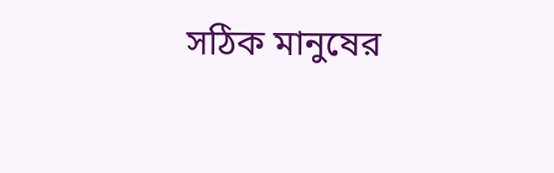সঠিক মানুষের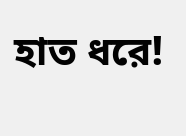হাত ধরে!